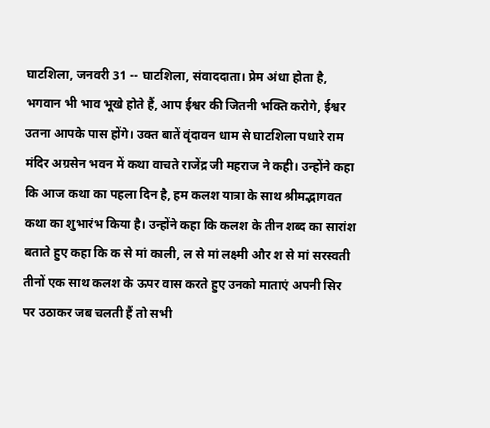घाटशिला, जनवरी 31 -- घाटशिला, संवाददाता। प्रेम अंधा होता है, भगवान भी भाव भूखे होते हैं, आप ईश्वर की जितनी भक्ति करोगे, ईश्वर उतना आपके पास होंगे। उक्त बातें वृंदावन धाम से घाटशिला पधारे राम मंदिर अग्रसेन भवन में कथा वाचते राजेंद्र जी महराज ने कही। उन्होंने कहा कि आज कथा का पहला दिन है, हम कलश यात्रा के साथ श्रीमद्भागवत कथा का शुभारंभ किया है। उन्होंने कहा कि कलश के तीन शब्द का सारांश बताते हुए कहा कि क से मां काली, ल से मां लक्ष्मी और श से मां सरस्वती तीनों एक साथ कलश के ऊपर वास करते हुए उनको माताएं अपनी सिर पर उठाकर जब चलती हैं तो सभी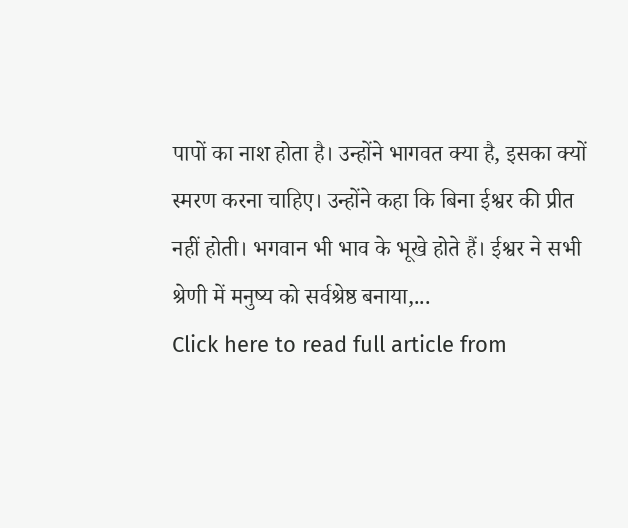पापों का नाश होता है। उन्होंने भागवत क्या है, इसका क्यों स्मरण करना चाहिए। उन्होंने कहा कि बिना ईश्वर की प्रीत नहीं होती। भगवान भी भाव के भूखे होते हैं। ईश्वर ने सभी श्रेणी में मनुष्य को सर्वश्रेष्ठ बनाया,...
Click here to read full article from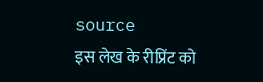source
इस लेख के रीप्रिंट को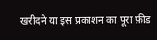खरीदने या इस प्रकाशन का पूरा फ़ीड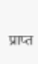प्राप्त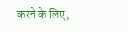करने के लिए,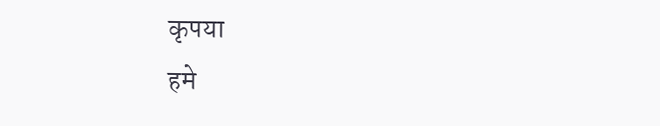कृपया
हमे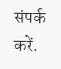संपर्क करें.